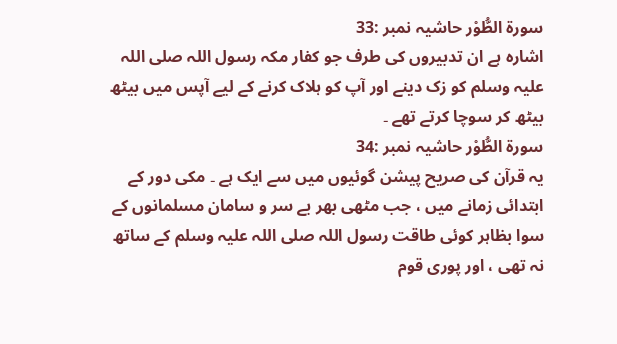سورة الطُّوْر حاشیہ نمبر :33
اشارہ ہے ان تدبیروں کی طرف جو کفار مکہ رسول اللہ صلی اللہ علیہ وسلم کو زک دینے اور آپ کو ہلاک کرنے کے لیے آپس میں بیٹھ بیٹھ کر سوچا کرتے تھے ۔
سورة الطُّوْر حاشیہ نمبر :34
یہ قرآن کی صریح پیشن گوئیوں میں سے ایک ہے ۔ مکی دور کے ابتدائی زمانے میں ، جب مٹھی بھر بے سر و سامان مسلمانوں کے سوا بظاہر کوئی طاقت رسول اللہ صلی اللہ علیہ وسلم کے ساتھ نہ تھی ، اور پوری قوم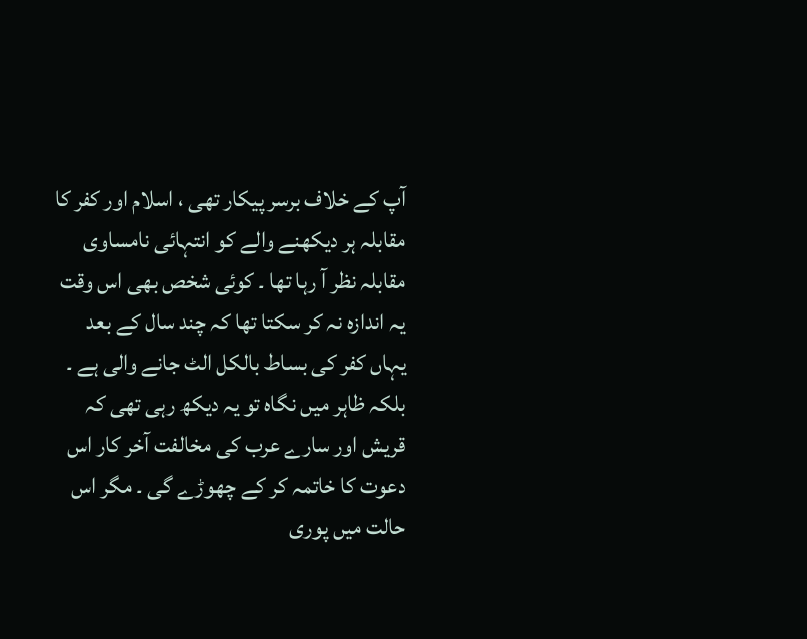آپ کے خلاف برسر پیکار تھی ، اسلام اور کفر کا مقابلہ ہر دیکھنے والے کو انتہائی نامساوی مقابلہ نظر آ رہا تھا ۔ کوئی شخص بھی اس وقت یہ اندازہ نہ کر سکتا تھا کہ چند سال کے بعد یہاں کفر کی بساط بالکل الٹ جانے والی ہے ۔ بلکہ ظاہر میں نگاہ تو یہ دیکھ رہی تھی کہ قریش اور سارے عرب کی مخالفت آخر کار اس دعوت کا خاتمہ کر کے چھوڑے گی ۔ مگر اس حالت میں پوری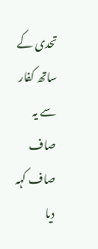تحدی کے ساتھ کفار سے یہ صاف صاف کہہ دیا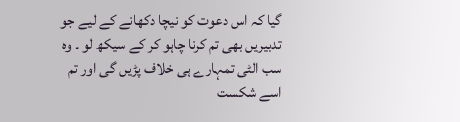گیا کہ اس دعوت کو نیچا دکھانے کے لیے جو تدبیریں بھی تم کرنا چاہو کر کے سیکھ لو ۔ وہ سب الٹی تمہارے ہی خلاف پڑیں گی اور تم اسے شکست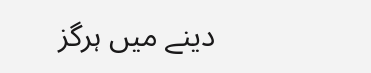دینے میں ہرگز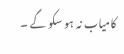کامیاب نہ ہو سکو گے ۔